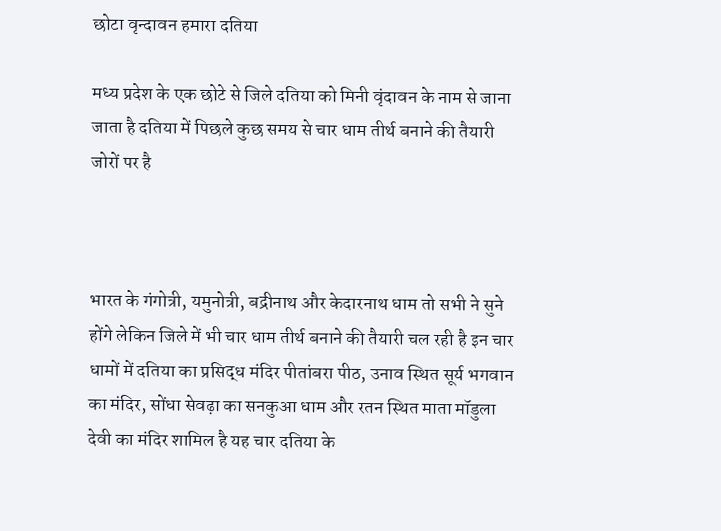छोटा वृन्दावन हमारा दतिया

मध्य प्रदेश के एक छोटे से जिले दतिया को मिनी वृंदावन के नाम से जाना जाता है दतिया में पिछले कुछ समय से चार धाम तीर्थ बनाने की तैयारी जोरों पर है



भारत के गंगोत्री, यमुनोत्री, बद्रीनाथ और केदारनाथ धाम तो सभी ने सुने होंगे लेकिन जिले में भी चार धाम तीर्थ बनाने की तैयारी चल रही है इन चार धामों में दतिया का प्रसिद्ध मंदिर पीतांबरा पीठ, उनाव स्थित सूर्य भगवान का मंदिर, सोंधा सेवढ़ा का सनकुआ धाम और रतन स्थित माता मॉडुला देवी का मंदिर शामिल है यह चार दतिया के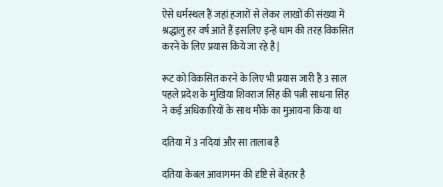ऐसे धर्मस्थल हैं जहां हजारों से लेकर लाखों की संख्या में श्रद्धालु हर वर्ष आते हैं इसलिए इन्हें धाम की तरह विकसित करने के लिए प्रयास किये जा रहे है |

रूट को विकसित करने के लिए भी प्रयास जारी है 3 साल पहले प्रदेश के मुखिया शिवराज सिंह की पत्नी साधना सिंह ने कई अधिकारियों के साथ मौके का मुआयना किया था

दतिया में 3 नदियां और सा तालाब है

दतिया केबल आवागमन की दृष्टि से बेहतर है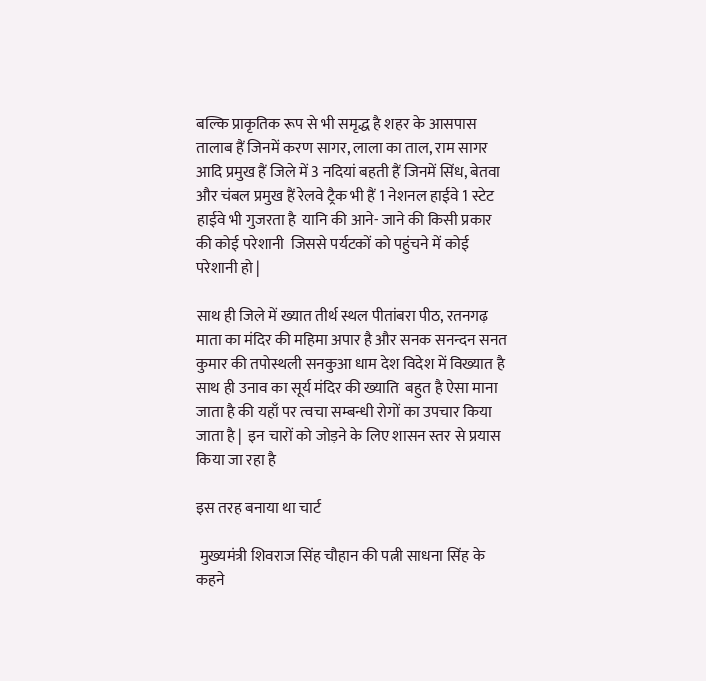बल्कि प्राकृतिक रूप से भी समृद्ध है शहर के आसपास तालाब हैं जिनमें करण सागर, लाला का ताल, राम सागर आदि प्रमुख हैं जिले में 3 नदियां बहती हैं जिनमें सिंध, बेतवा और चंबल प्रमुख हैं रेलवे ट्रैक भी हैं 1 नेशनल हाईवे 1 स्टेट हाईवे भी गुजरता है  यानि की आने- जाने की किसी प्रकार की कोई परेशानी  जिससे पर्यटकों को पहुंचने में कोई परेशानी हो |

साथ ही जिले में ख्यात तीर्थ स्थल पीतांबरा पीठ, रतनगढ़ माता का मंदिर की महिमा अपार है और सनक सनन्दन सनत कुमार की तपोस्थली सनकुआ धाम देश विदेश में विख्यात है साथ ही उनाव का सूर्य मंदिर की ख्याति  बहुत है ऐसा माना जाता है की यहाँ पर त्वचा सम्बन्धी रोगों का उपचार किया जाता है |  इन चारों को जोड़ने के लिए शासन स्तर से प्रयास किया जा रहा है

इस तरह बनाया था चार्ट

 मुख्यमंत्री शिवराज सिंह चौहान की पत्नी साधना सिंह के कहने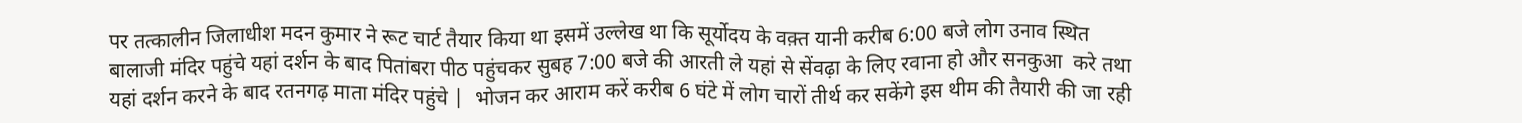पर तत्कालीन जिलाधीश मदन कुमार ने रूट चार्ट तैयार किया था इसमें उल्लेख था कि सूर्योदय के वक़्त यानी करीब 6:00 बजे लोग उनाव स्थित बालाजी मंदिर पहुंचे यहां दर्शन के बाद पितांबरा पीठ पहुंचकर सुबह 7:00 बजे की आरती ले यहां से सेंवढ़ा के लिए रवाना हो और सनकुआ  करे तथा यहां दर्शन करने के बाद रतनगढ़ माता मंदिर पहुंचे |  भोजन कर आराम करें करीब 6 घंटे में लोग चारों तीर्थ कर सकेंगे इस थीम की तैयारी की जा रही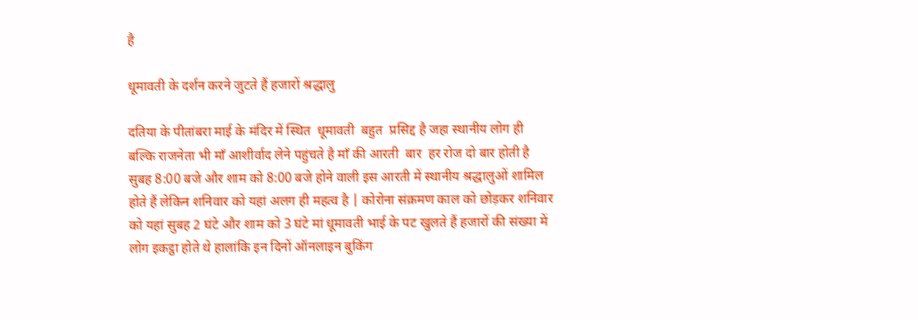है

धूमावती के दर्शन करने जुटते हैं हजारों श्रद्धालु

दतिया के पीतांबरा माई के मंदिर में स्थित  धूमावती  बहुत  प्रसिद्द है जहा स्थानीय लोग ही  बल्कि राजनेता भी माँ आशीर्वाद लेने पहुंचते है माँ की आरती  बार  हर रोज दो बार होती है सुबह 8:00 बजे और शाम को 8:00 बजे होने वाली इस आरती में स्थानीय श्रद्धालुओं शामिल होते हैं लेकिन शनिवार को यहां अलग ही महत्व है | कोरोना संक्रमण काल को छोड़कर शनिवार को यहां सुबह 2 घंटे और शाम को 3 घंटे मां धूमावती भाई के पट खुलते हैं हजारों की संख्या में लोग इकट्ठा होते थे हालांकि इन दिनों ऑनलाइन बुकिंग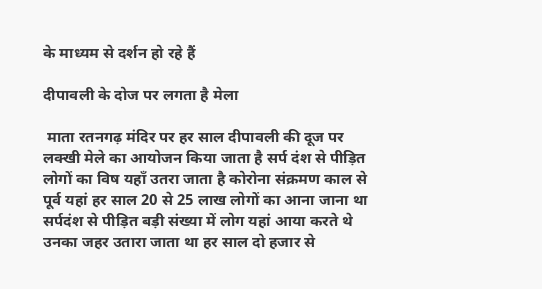के माध्यम से दर्शन हो रहे हैं

दीपावली के दोज पर लगता है मेला

 माता रतनगढ़ मंदिर पर हर साल दीपावली की दूज पर लक्खी मेले का आयोजन किया जाता है सर्प दंश से पीड़ित लोगों का विष यहाँ उतरा जाता है कोरोना संक्रमण काल से पूर्व यहां हर साल 20 से 25 लाख लोगों का आना जाना था सर्पदंश से पीड़ित बड़ी संख्या में लोग यहां आया करते थे उनका जहर उतारा जाता था हर साल दो हजार से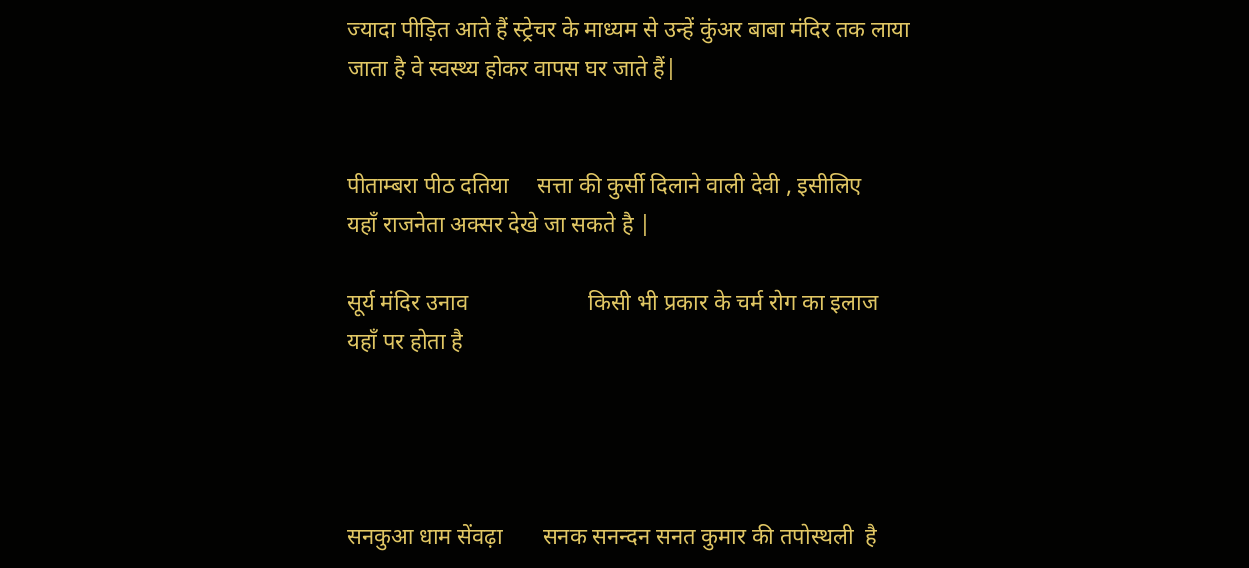ज्यादा पीड़ित आते हैं स्ट्रेचर के माध्यम से उन्हें कुंअर बाबा मंदिर तक लाया जाता है वे स्वस्थ्य होकर वापस घर जाते हैं|


पीताम्बरा पीठ दतिया     सत्ता की कुर्सी दिलाने वाली देवी , इसीलिए                                                                                     यहाँ राजनेता अक्सर देखे जा सकते है |

सूर्य मंदिर उनाव                     किसी भी प्रकार के चर्म रोग का इलाज                                                                                             यहाँ पर होता है




सनकुआ धाम सेंवढ़ा       सनक सनन्दन सनत कुमार की तपोस्थली  है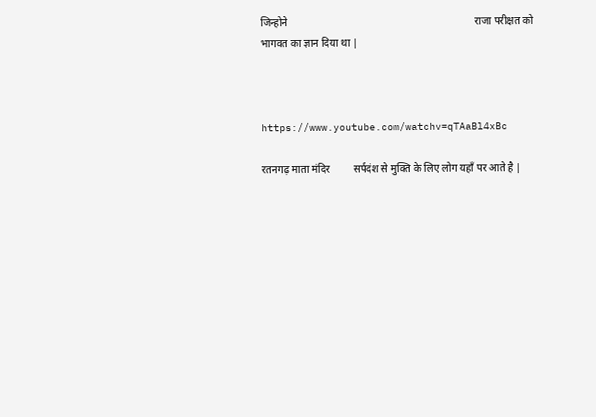जिन्होने                                                                        राजा परीक्षत को भागवत का ज्ञान दिया था |



https://www.youtube.com/watchv=qTAaBl4xBc

रतनगढ़ माता मंदिर         सर्पदंश से मुक्ति के लिए लोग यहाँ पर आते है |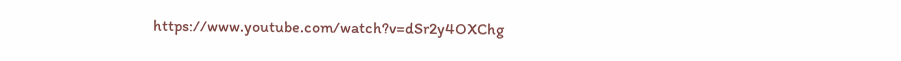https://www.youtube.com/watch?v=dSr2y4OXChg